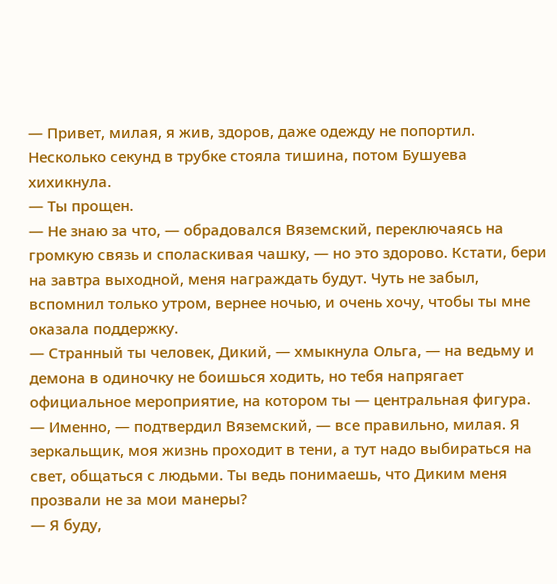— Привет, милая, я жив, здоров, даже одежду не попортил.
Несколько секунд в трубке стояла тишина, потом Бушуева хихикнула.
— Ты прощен.
— Не знаю за что, — обрадовался Вяземский, переключаясь на громкую связь и споласкивая чашку, — но это здорово. Кстати, бери на завтра выходной, меня награждать будут. Чуть не забыл, вспомнил только утром, вернее ночью, и очень хочу, чтобы ты мне оказала поддержку.
— Странный ты человек, Дикий, — хмыкнула Ольга, — на ведьму и демона в одиночку не боишься ходить, но тебя напрягает официальное мероприятие, на котором ты — центральная фигура.
— Именно, — подтвердил Вяземский, — все правильно, милая. Я зеркальщик, моя жизнь проходит в тени, а тут надо выбираться на свет, общаться с людьми. Ты ведь понимаешь, что Диким меня прозвали не за мои манеры?
— Я буду,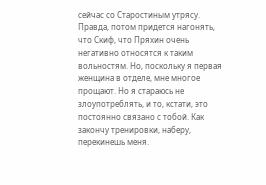сейчас со Старостиным утрясу. Правда, потом придется нагонять, что Скиф, что Пряхин очень негативно относятся к таким вольностям. Но, поскольку я первая женщина в отделе, мне многое прощают. Но я стараюсь не злоупотреблять, и то, кстати, это постоянно связано с тобой. Как закончу тренировки, наберу, перекинешь меня.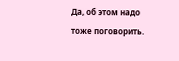Да, об этом надо тоже поговорить.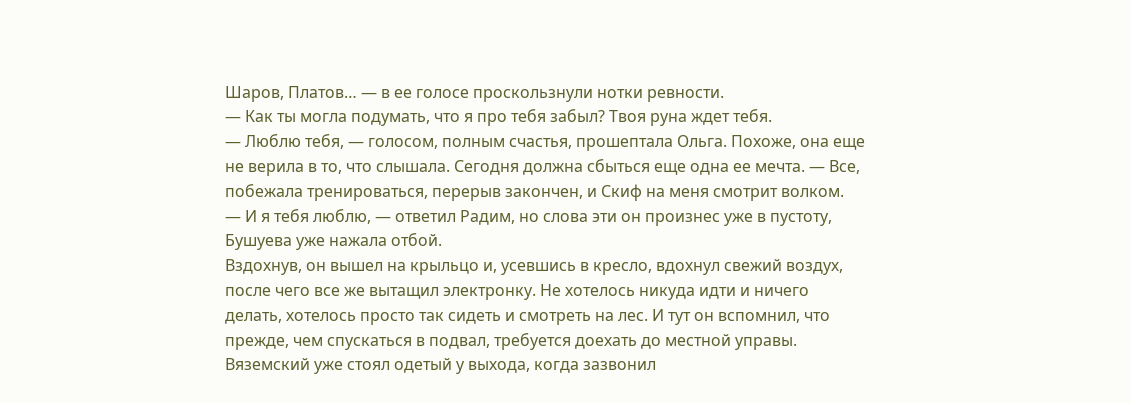Шаров, Платов… — в ее голосе проскользнули нотки ревности.
— Как ты могла подумать, что я про тебя забыл? Твоя руна ждет тебя.
— Люблю тебя, — голосом, полным счастья, прошептала Ольга. Похоже, она еще не верила в то, что слышала. Сегодня должна сбыться еще одна ее мечта. — Все, побежала тренироваться, перерыв закончен, и Скиф на меня смотрит волком.
— И я тебя люблю, — ответил Радим, но слова эти он произнес уже в пустоту, Бушуева уже нажала отбой.
Вздохнув, он вышел на крыльцо и, усевшись в кресло, вдохнул свежий воздух, после чего все же вытащил электронку. Не хотелось никуда идти и ничего делать, хотелось просто так сидеть и смотреть на лес. И тут он вспомнил, что прежде, чем спускаться в подвал, требуется доехать до местной управы.
Вяземский уже стоял одетый у выхода, когда зазвонил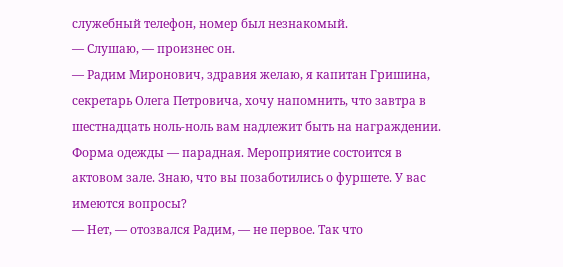служебный телефон, номер был незнакомый.
— Слушаю, — произнес он.
— Радим Миронович, здравия желаю, я капитан Гришина, секретарь Олега Петровича, хочу напомнить, что завтра в шестнадцать ноль-ноль вам надлежит быть на награждении. Форма одежды — парадная. Мероприятие состоится в актовом зале. Знаю, что вы позаботились о фуршете. У вас имеются вопросы?
— Нет, — отозвался Радим, — не первое. Так что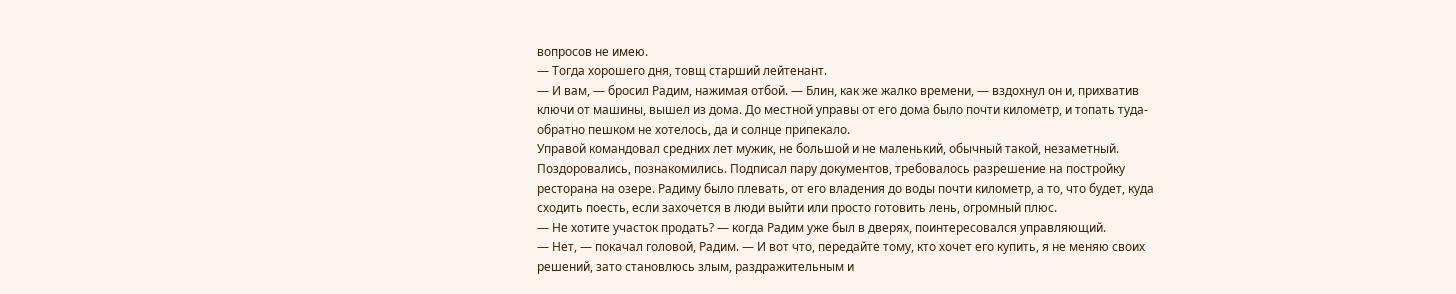вопросов не имею.
— Тогда хорошего дня, товщ старший лейтенант.
— И вам, — бросил Радим, нажимая отбой. — Блин, как же жалко времени, — вздохнул он и, прихватив ключи от машины, вышел из дома. До местной управы от его дома было почти километр, и топать туда-обратно пешком не хотелось, да и солнце припекало.
Управой командовал средних лет мужик, не большой и не маленький, обычный такой, незаметный. Поздоровались, познакомились. Подписал пару документов, требовалось разрешение на постройку ресторана на озере. Радиму было плевать, от его владения до воды почти километр, а то, что будет, куда сходить поесть, если захочется в люди выйти или просто готовить лень, огромный плюс.
— Не хотите участок продать? — когда Радим уже был в дверях, поинтересовался управляющий.
— Нет, — покачал головой, Радим. — И вот что, передайте тому, кто хочет его купить, я не меняю своих решений, зато становлюсь злым, раздражительным и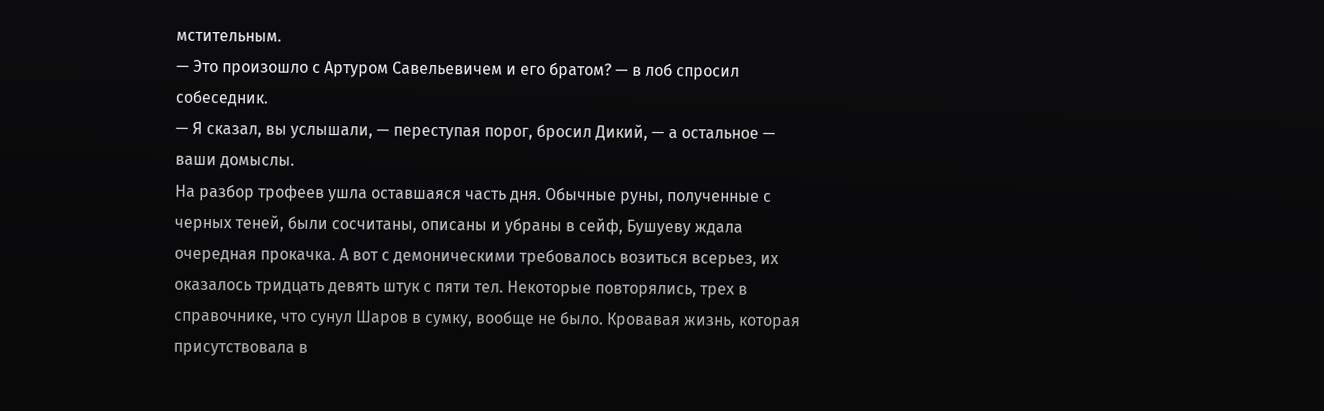мстительным.
— Это произошло с Артуром Савельевичем и его братом? — в лоб спросил собеседник.
— Я сказал, вы услышали, — переступая порог, бросил Дикий, — а остальное — ваши домыслы.
На разбор трофеев ушла оставшаяся часть дня. Обычные руны, полученные с черных теней, были сосчитаны, описаны и убраны в сейф, Бушуеву ждала очередная прокачка. А вот с демоническими требовалось возиться всерьез, их оказалось тридцать девять штук с пяти тел. Некоторые повторялись, трех в справочнике, что сунул Шаров в сумку, вообще не было. Кровавая жизнь, которая присутствовала в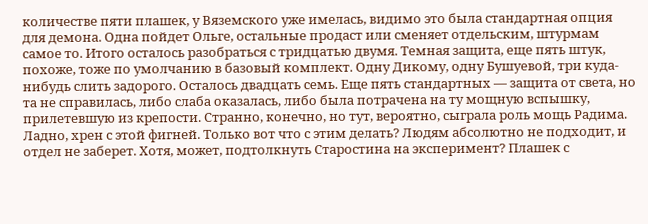количестве пяти плашек, у Вяземского уже имелась, видимо это была стандартная опция для демона. Одна пойдет Ольге, остальные продаст или сменяет отдельским, штурмам самое то. Итого осталось разобраться с тридцатью двумя. Темная защита, еще пять штук, похоже, тоже по умолчанию в базовый комплект. Одну Дикому, одну Бушуевой, три куда-нибудь слить задорого. Осталось двадцать семь. Еще пять стандартных — защита от света, но та не справилась, либо слаба оказалась, либо была потрачена на ту мощную вспышку, прилетевшую из крепости. Странно, конечно, но тут, вероятно, сыграла роль мощь Радима. Ладно, хрен с этой фигней. Только вот что с этим делать? Людям абсолютно не подходит, и отдел не заберет. Хотя, может, подтолкнуть Старостина на эксперимент? Плашек с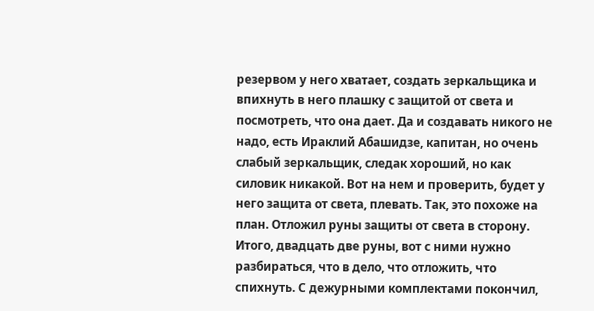резервом у него хватает, создать зеркальщика и впихнуть в него плашку с защитой от света и посмотреть, что она дает. Да и создавать никого не надо, есть Ираклий Абашидзе, капитан, но очень слабый зеркальщик, следак хороший, но как силовик никакой. Вот на нем и проверить, будет у него защита от света, плевать. Так, это похоже на план. Отложил руны защиты от света в сторону. Итого, двадцать две руны, вот с ними нужно разбираться, что в дело, что отложить, что спихнуть. С дежурными комплектами покончил,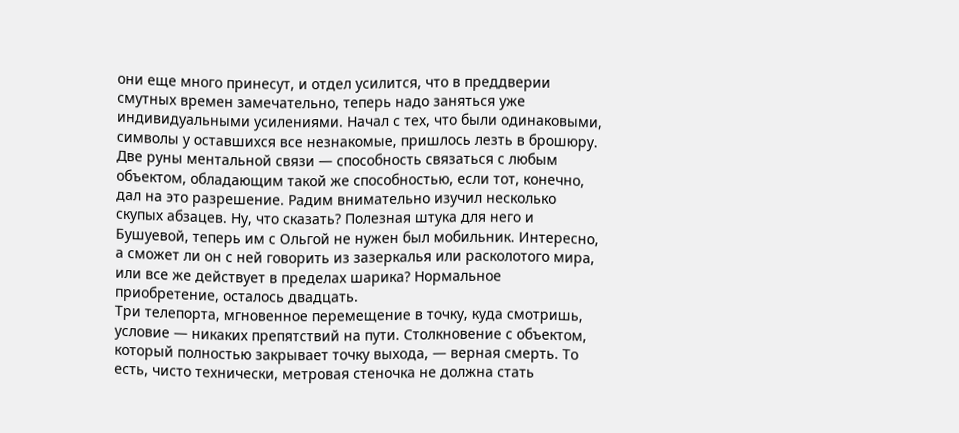они еще много принесут, и отдел усилится, что в преддверии смутных времен замечательно, теперь надо заняться уже индивидуальными усилениями. Начал с тех, что были одинаковыми, символы у оставшихся все незнакомые, пришлось лезть в брошюру.
Две руны ментальной связи — способность связаться с любым объектом, обладающим такой же способностью, если тот, конечно, дал на это разрешение. Радим внимательно изучил несколько скупых абзацев. Ну, что сказать? Полезная штука для него и Бушуевой, теперь им с Ольгой не нужен был мобильник. Интересно, а сможет ли он с ней говорить из зазеркалья или расколотого мира, или все же действует в пределах шарика? Нормальное приобретение, осталось двадцать.
Три телепорта, мгновенное перемещение в точку, куда смотришь, условие — никаких препятствий на пути. Столкновение с объектом, который полностью закрывает точку выхода, — верная смерть. То есть, чисто технически, метровая стеночка не должна стать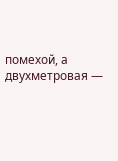помехой, а двухметровая —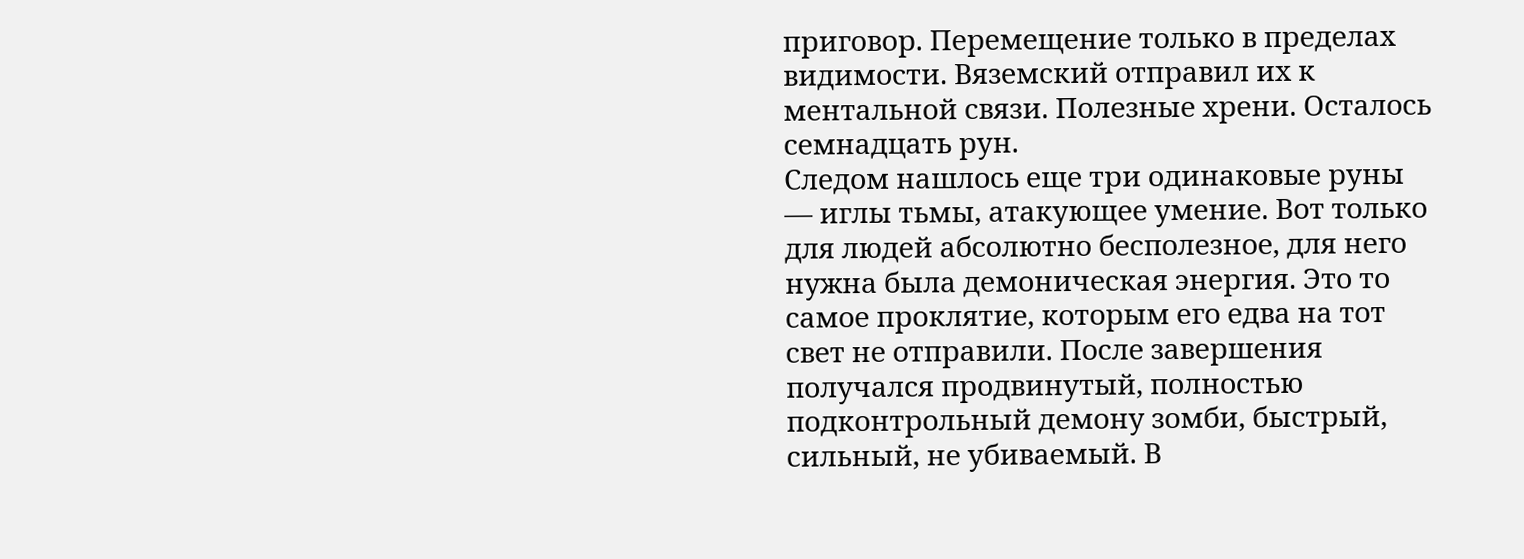приговор. Перемещение только в пределах видимости. Вяземский отправил их к ментальной связи. Полезные хрени. Осталось семнадцать рун.
Следом нашлось еще три одинаковые руны — иглы тьмы, атакующее умение. Вот только для людей абсолютно бесполезное, для него нужна была демоническая энергия. Это то самое проклятие, которым его едва на тот свет не отправили. После завершения получался продвинутый, полностью подконтрольный демону зомби, быстрый, сильный, не убиваемый. В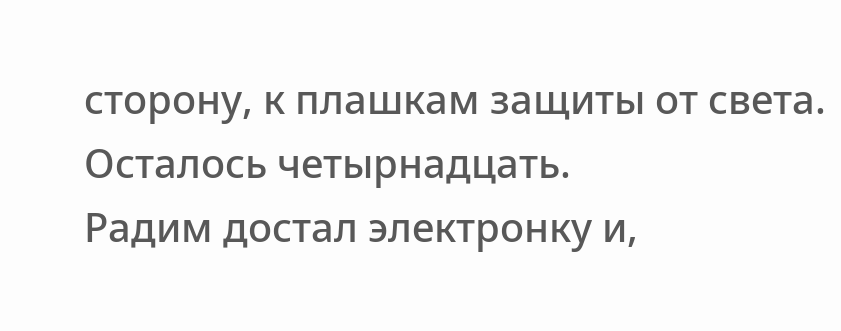сторону, к плашкам защиты от света. Осталось четырнадцать.
Радим достал электронку и,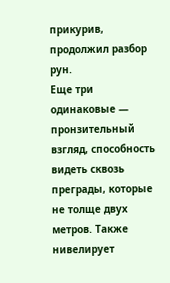прикурив, продолжил разбор рун.
Еще три одинаковые — пронзительный взгляд, способность видеть сквозь преграды, которые не толще двух метров. Также нивелирует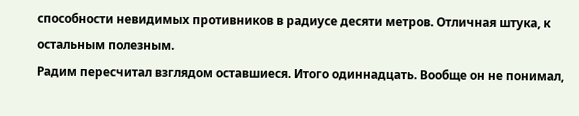способности невидимых противников в радиусе десяти метров. Отличная штука, к остальным полезным.
Радим пересчитал взглядом оставшиеся. Итого одиннадцать. Вообще он не понимал,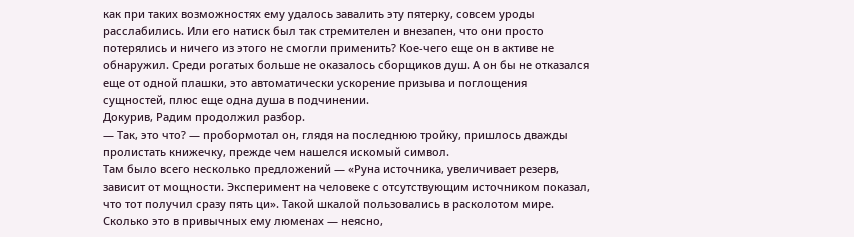как при таких возможностях ему удалось завалить эту пятерку, совсем уроды расслабились. Или его натиск был так стремителен и внезапен, что они просто потерялись и ничего из этого не смогли применить? Кое-чего еще он в активе не обнаружил. Среди рогатых больше не оказалось сборщиков душ. А он бы не отказался еще от одной плашки, это автоматически ускорение призыва и поглощения сущностей, плюс еще одна душа в подчинении.
Докурив, Радим продолжил разбор.
— Так, это что? — пробормотал он, глядя на последнюю тройку, пришлось дважды пролистать книжечку, прежде чем нашелся искомый символ.
Там было всего несколько предложений — «Руна источника, увеличивает резерв, зависит от мощности. Эксперимент на человеке с отсутствующим источником показал, что тот получил сразу пять ци». Такой шкалой пользовались в расколотом мире. Сколько это в привычных ему люменах — неясно,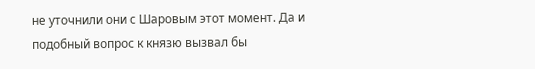не уточнили они с Шаровым этот момент. Да и подобный вопрос к князю вызвал бы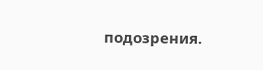подозрения.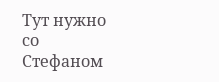Тут нужно со Стефаном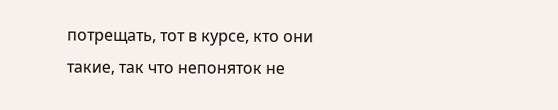потрещать, тот в курсе, кто они такие, так что непоняток не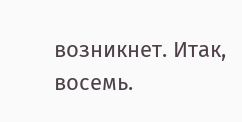возникнет. Итак, восемь.